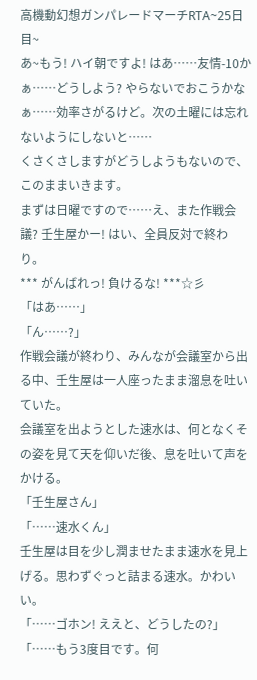高機動幻想ガンパレードマーチRTA~25日目~
あ~もう! ハイ朝ですよ! はあ……友情-10かぁ……どうしよう? やらないでおこうかなぁ……効率さがるけど。次の土曜には忘れないようにしないと……
くさくさしますがどうしようもないので、このままいきます。
まずは日曜ですので……え、また作戦会議? 壬生屋かー! はい、全員反対で終わり。
*** がんばれっ! 負けるな! ***☆彡
「はあ……」
「ん……?」
作戦会議が終わり、みんなが会議室から出る中、壬生屋は一人座ったまま溜息を吐いていた。
会議室を出ようとした速水は、何となくその姿を見て天を仰いだ後、息を吐いて声をかける。
「壬生屋さん」
「……速水くん」
壬生屋は目を少し潤ませたまま速水を見上げる。思わずぐっと詰まる速水。かわいい。
「……ゴホン! ええと、どうしたの?」
「……もう3度目です。何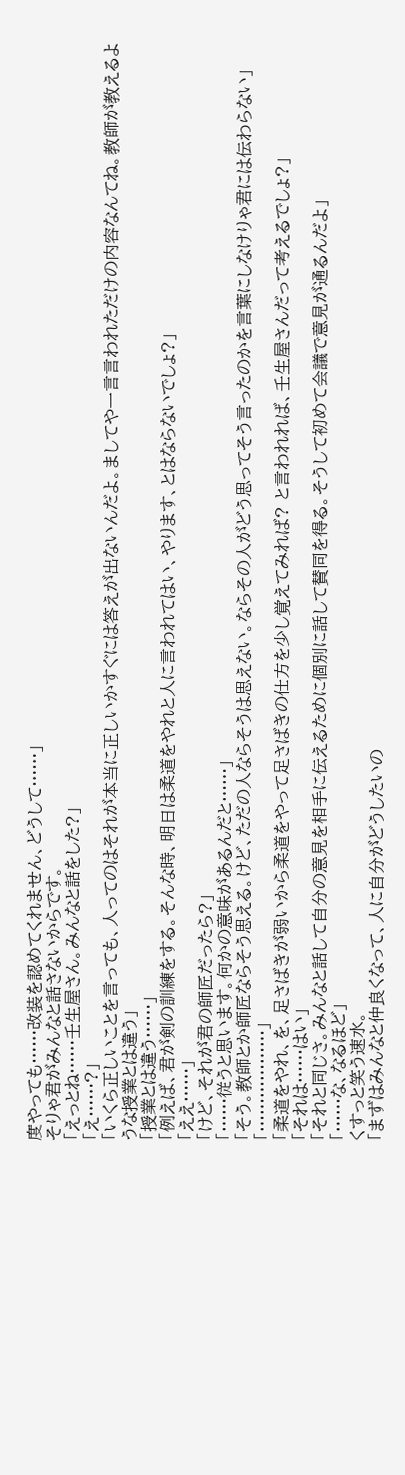度やっても……改装を認めてくれません、どうして……」
そりゃ君がみんなと話さないからです。
「えっとね……壬生屋さん。みんなと話をした?」
「え……?」
「いくら正しいことを言っても、人ってのはそれが本当に正しいかすぐには答えが出ないんだよ。ましてや一言言われただけの内容なんてね。教師が教えるような授業とは違う」
「授業とは違う……」
「例えば、君が剣の訓練をする。そんな時、明日は柔道をやれと人に言われてはい、やります、とはならないでしょ?」
「ええ……」
「けど、それが君の師匠だったら?」
「……従うと思います。何かの意味があるんだと……」
「そう。教師とか師匠ならそう思える。けど、ただの人ならそうは思えない。ならその人がどう思ってそう言ったのかを言葉にしなけりゃ君には伝わらない」
「………………」
「柔道をやれ、を、足さばきが弱いから柔道をやって足さばきの仕方を少し覚えてみれば? と言われれば、壬生屋さんだって考えるでしょ?」
「それは……はい」
「それと同じさ。みんなと話して自分の意見を相手に伝えるために個別に話して賛同を得る。そうして初めて会議で意見が通るんだよ」
「……な、なるほど」
くすっと笑う速水。
「まずはみんなと仲良くなって、人に自分がどうしたいの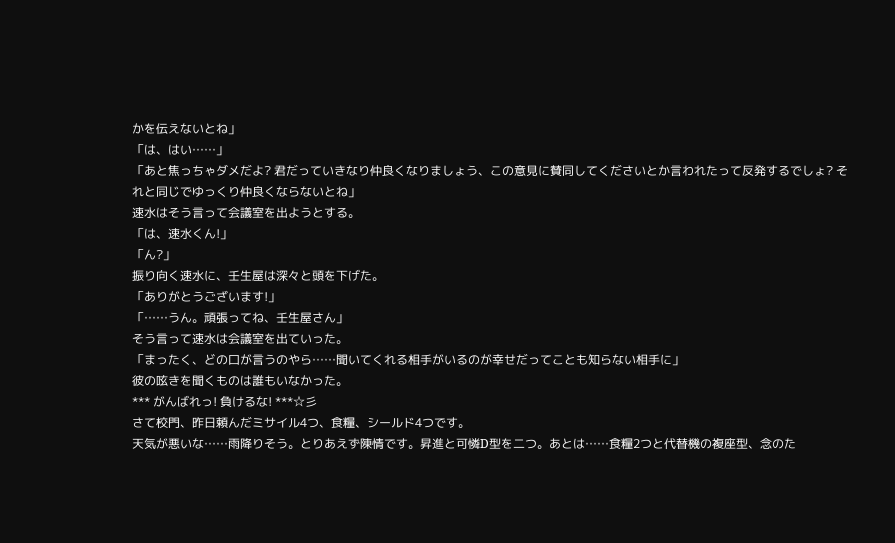かを伝えないとね」
「は、はい……」
「あと焦っちゃダメだよ? 君だっていきなり仲良くなりましょう、この意見に賛同してくださいとか言われたって反発するでしょ? それと同じでゆっくり仲良くならないとね」
速水はそう言って会議室を出ようとする。
「は、速水くん!」
「ん?」
振り向く速水に、壬生屋は深々と頭を下げた。
「ありがとうございます!」
「……うん。頑張ってね、壬生屋さん」
そう言って速水は会議室を出ていった。
「まったく、どの口が言うのやら……聞いてくれる相手がいるのが幸せだってことも知らない相手に」
彼の呟きを聞くものは誰もいなかった。
*** がんばれっ! 負けるな! ***☆彡
さて校門、昨日頼んだミサイル4つ、食糧、シールド4つです。
天気が悪いな……雨降りそう。とりあえず陳情です。昇進と可憐D型を二つ。あとは……食糧2つと代替機の複座型、念のた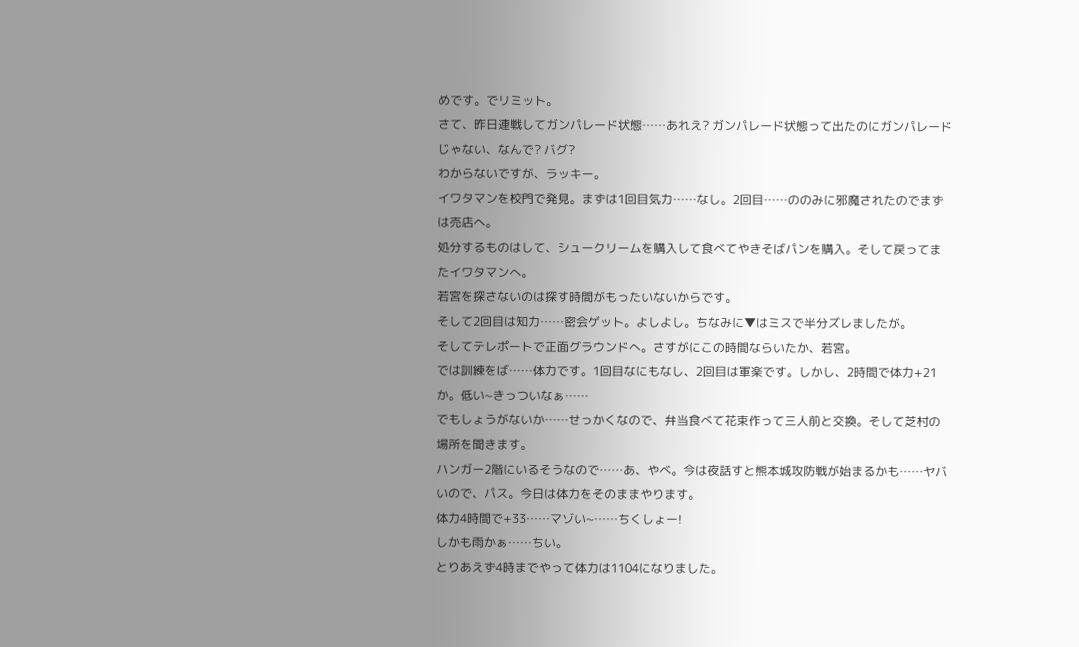めです。でリミット。
さて、昨日連戦してガンパレード状態……あれえ? ガンパレード状態って出たのにガンパレードじゃない、なんで? バグ?
わからないですが、ラッキー。
イワタマンを校門で発見。まずは1回目気力……なし。2回目……ののみに邪魔されたのでまずは売店へ。
処分するものはして、シュークリームを購入して食べてやきそばパンを購入。そして戻ってまたイワタマンへ。
若宮を探さないのは探す時間がもったいないからです。
そして2回目は知力……密会ゲット。よしよし。ちなみに▼はミスで半分ズレましたが。
そしてテレポートで正面グラウンドへ。さすがにこの時間ならいたか、若宮。
では訓練をば……体力です。1回目なにもなし、2回目は軍楽です。しかし、2時間で体力+21か。低い~きっついなぁ……
でもしょうがないか……せっかくなので、弁当食べて花束作って三人前と交換。そして芝村の場所を聞きます。
ハンガー2階にいるそうなので……あ、やべ。今は夜話すと熊本城攻防戦が始まるかも……ヤバいので、パス。今日は体力をそのままやります。
体力4時間で+33……マゾい~……ちくしょー!
しかも雨かぁ……ちい。
とりあえず4時までやって体力は1104になりました。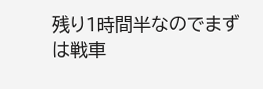残り1時間半なのでまずは戦車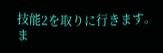技能2を取りに行きます。
ま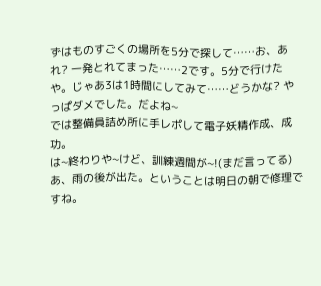ずはものすごくの場所を5分で探して……お、あれ? 一発とれてまった……2です。5分で行けたや。じゃあ3は1時間にしてみて……どうかな? やっぱダメでした。だよね~
では整備員詰め所に手レポして電子妖精作成、成功。
は~終わりや~けど、訓練週間が~!(まだ言ってる)
あ、雨の後が出た。ということは明日の朝で修理ですね。